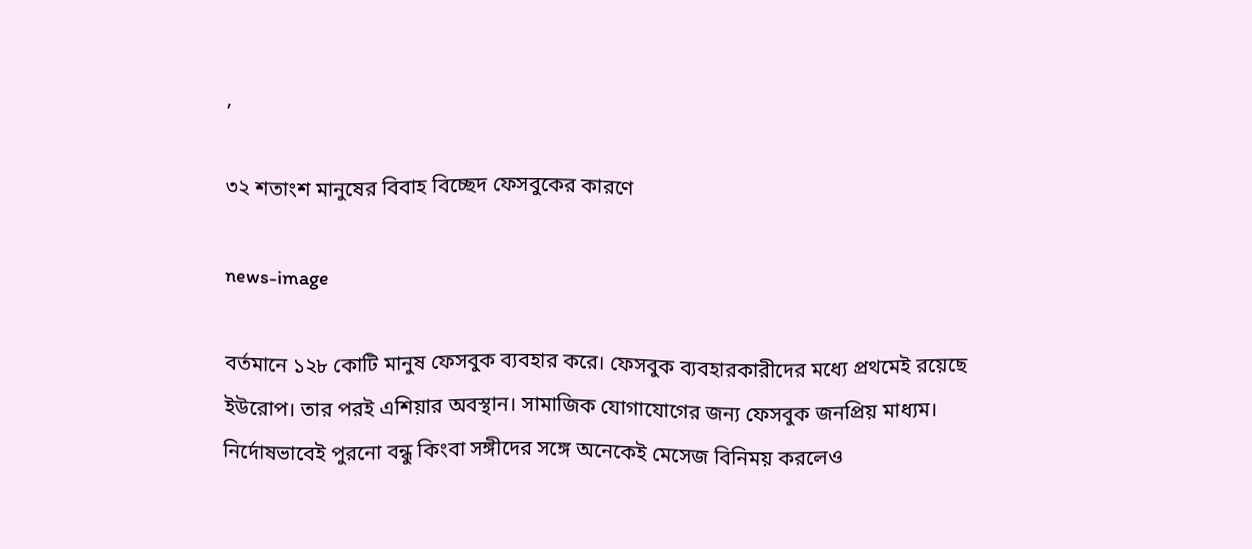,

৩২ শতাংশ মানুষের বিবাহ বিচ্ছেদ ফেসবুকের কারণে

news-image

বর্তমানে ১২৮ কোটি মানুষ ফেসবুক ব্যবহার করে। ফেসবুক ব্যবহারকারীদের মধ্যে প্রথমেই রয়েছে ইউরোপ। তার পরই এশিয়ার অবস্থান। সামাজিক যোগাযোগের জন্য ফেসবুক জনপ্রিয় মাধ্যম। নির্দোষভাবেই পুরনো বন্ধু কিংবা সঙ্গীদের সঙ্গে অনেকেই মেসেজ বিনিময় করলেও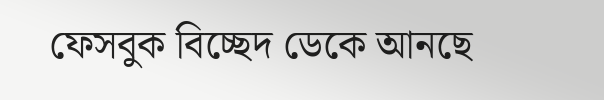ফেসবুক বিচ্ছেদ ডেকে আনছে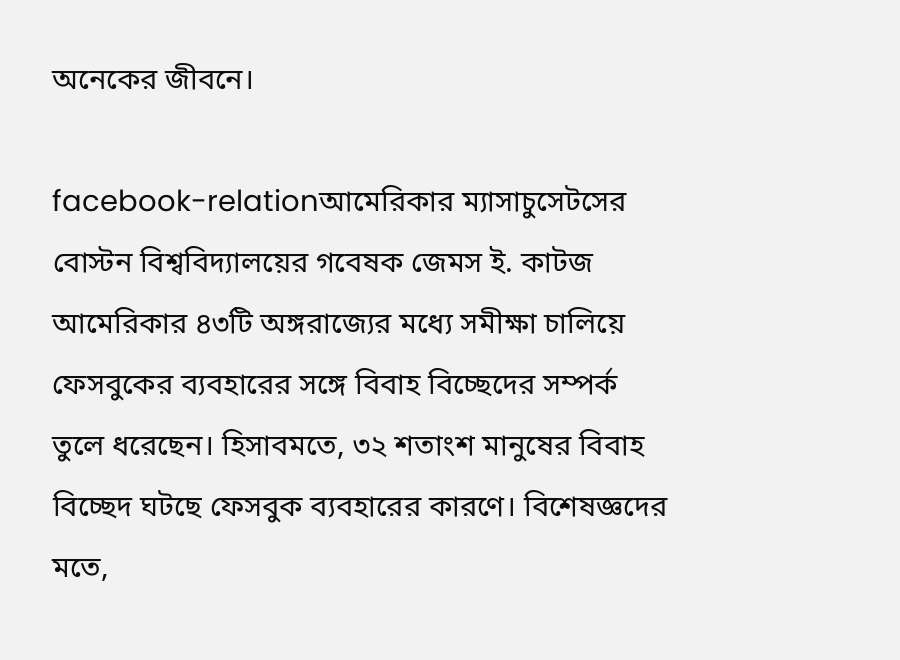অনেকের জীবনে।

facebook-relationআমেরিকার ম্যাসাচুসেটসের বোস্টন বিশ্ববিদ্যালয়ের গবেষক জেমস ই. কাটজ আমেরিকার ৪৩টি অঙ্গরাজ্যের মধ্যে সমীক্ষা চালিয়ে ফেসবুকের ব্যবহারের সঙ্গে বিবাহ বিচ্ছেদের সম্পর্ক তুলে ধরেছেন। হিসাবমতে, ৩২ শতাংশ মানুষের বিবাহ বিচ্ছেদ ঘটছে ফেসবুক ব্যবহারের কারণে। বিশেষজ্ঞদের মতে,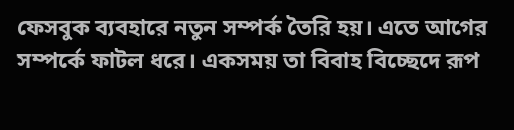ফেসবুক ব্যবহারে নতুন সম্পর্ক তৈরি হয়। এতে আগের সম্পর্কে ফাটল ধরে। একসময় তা বিবাহ বিচ্ছেদে রূপ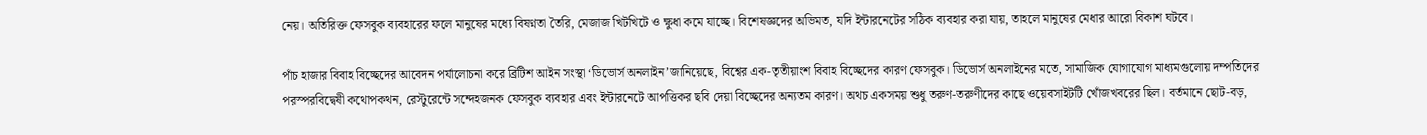নেয়। অতিরিক্ত ফেসবুক ব্যবহারের ফলে মানুষের মধ্যে বিষণ্নতা তৈরি, মেজাজ খিটখিটে ও ক্ষুধা কমে যাচ্ছে। বিশেষজ্ঞদের অভিমত, যদি ইন্টারনেটের সঠিক ব্যবহার করা যায়, তাহলে মানুষের মেধার আরো বিকাশ ঘটবে।

পাঁচ হাজার বিবাহ বিচ্ছেদের আবেদন পর্যালোচনা করে ব্রিটিশ আইন সংস্থা ‘ডিভোর্স অনলাইন’জানিয়েছে, বিশ্বের এক-তৃতীয়াংশ বিবাহ বিচ্ছেদের কারণ ফেসবুক। ডিভোর্স অনলাইনের মতে, সামাজিক যোগাযোগ মাধ্যমগুলোয় দম্পতিদের পরস্পরবিদ্বেষী কথোপকথন, রেস্টুরেন্টে সন্দেহজনক ফেসবুক ব্যবহার এবং ইন্টারনেটে আপত্তিকর ছবি দেয়া বিচ্ছেদের অন্যতম কারণ। অথচ একসময় শুধু তরুণ-তরুণীদের কাছে ওয়েবসাইটটি খোঁজখবরের ছিল। বর্তমানে ছোট-বড়,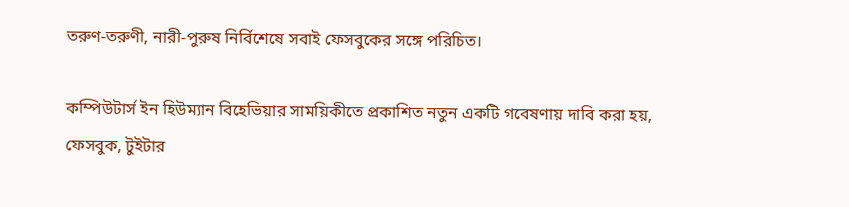তরুণ-তরুণী, নারী-পুরুষ নির্বিশেষে সবাই ফেসবুকের সঙ্গে পরিচিত।

কম্পিউটার্স ইন হিউম্যান বিহেভিয়ার সাময়িকীতে প্রকাশিত নতুন একটি গবেষণায় দাবি করা হয়, ফেসবুক, টুইটার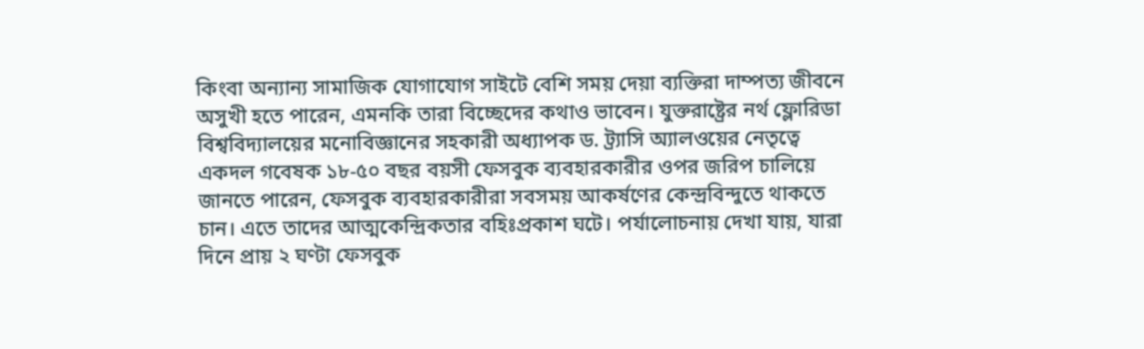কিংবা অন্যান্য সামাজিক যোগাযোগ সাইটে বেশি সময় দেয়া ব্যক্তিরা দাম্পত্য জীবনে অসুখী হতে পারেন, এমনকি তারা বিচ্ছেদের কথাও ভাবেন। যুক্তরাষ্ট্রের নর্থ ফ্লোরিডা বিশ্ববিদ্যালয়ের মনোবিজ্ঞানের সহকারী অধ্যাপক ড. ট্র্যাসি অ্যালওয়ের নেতৃত্বে একদল গবেষক ১৮-৫০ বছর বয়সী ফেসবুক ব্যবহারকারীর ওপর জরিপ চালিয়ে জানতে পারেন, ফেসবুক ব্যবহারকারীরা সবসময় আকর্ষণের কেন্দ্রবিন্দুতে থাকতে চান। এতে তাদের আত্মকেন্দ্রিকতার বহিঃপ্রকাশ ঘটে। পর্যালোচনায় দেখা যায়, যারা দিনে প্রায় ২ ঘণ্টা ফেসবুক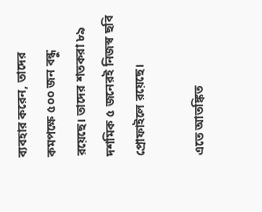ব্যবহার করেন, তাদের কমপক্ষে ৫০০ জন বন্ধু রয়েছে। তাদের শতকরা ৮৯ দশমিক ৫ জনেরই নিজস্ব ছবি প্রোফাইলে রয়েছে।

এতে আতঙ্কিত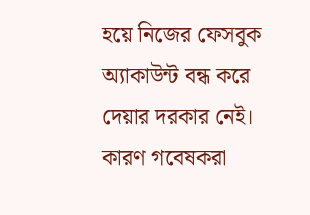হয়ে নিজের ফেসবুক অ্যাকাউন্ট বন্ধ করে দেয়ার দরকার নেই। কারণ গবেষকরা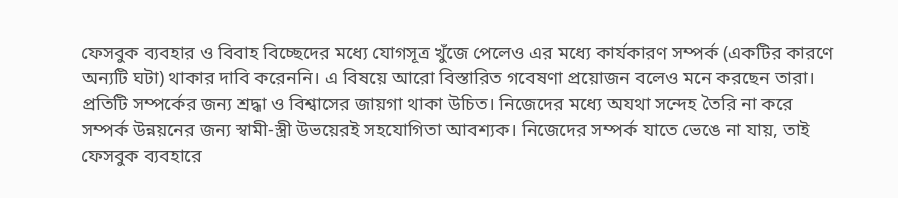ফেসবুক ব্যবহার ও বিবাহ বিচ্ছেদের মধ্যে যোগসূত্র খুঁজে পেলেও এর মধ্যে কার্যকারণ সম্পর্ক (একটির কারণে অন্যটি ঘটা) থাকার দাবি করেননি। এ বিষয়ে আরো বিস্তারিত গবেষণা প্রয়োজন বলেও মনে করছেন তারা। প্রতিটি সম্পর্কের জন্য শ্রদ্ধা ও বিশ্বাসের জায়গা থাকা উচিত। নিজেদের মধ্যে অযথা সন্দেহ তৈরি না করে সম্পর্ক উন্নয়নের জন্য স্বামী-স্ত্রী উভয়েরই সহযোগিতা আবশ্যক। নিজেদের সম্পর্ক যাতে ভেঙে না যায়, তাই ফেসবুক ব্যবহারে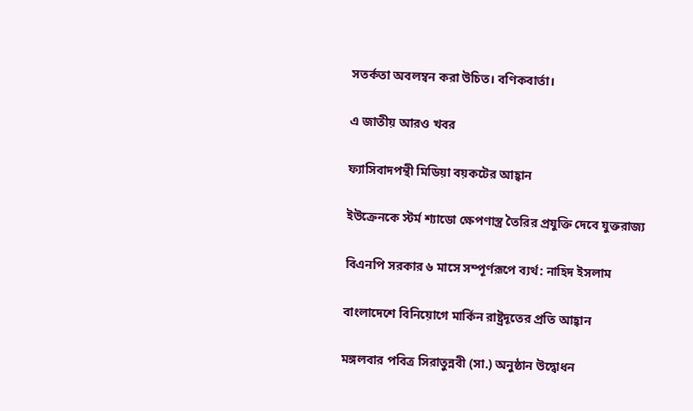সতর্কতা অবলম্বন করা উচিত। বণিকবার্তা।

এ জাতীয় আরও খবর

ফ্যাসিবাদপন্থী মিডিয়া বয়কটের আহ্বান

ইউক্রেনকে স্টর্ম শ্যাডো ক্ষেপণাস্ত্র তৈরির প্রযুক্তি দেবে যুক্তরাজ্য

বিএনপি সরকার ৬ মাসে সম্পূর্ণরূপে ব্যর্থ: নাহিদ ইসলাম

বাংলাদেশে বিনিয়োগে মার্কিন রাষ্ট্রদূতের প্রতি আহ্বান

মঙ্গলবার পবিত্র সিরাতুন্নবী (সা.) অনুষ্ঠান উদ্বোধন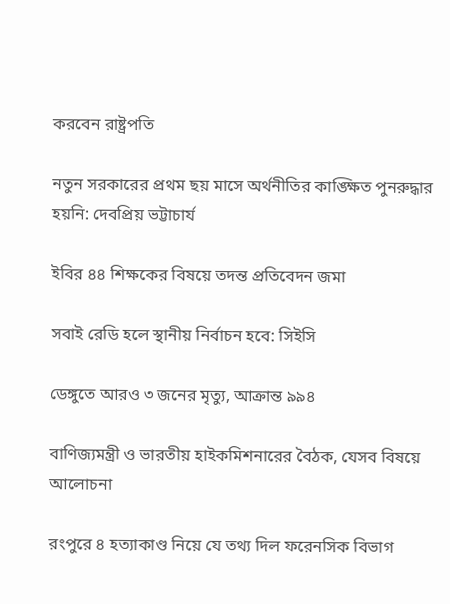করবেন রাষ্ট্রপতি

নতুন সরকারের প্রথম ছয় মাসে অর্থনীতির কাঙ্ক্ষিত পুনরুদ্ধার হয়নি: দেবপ্রিয় ভট্টাচার্য

ইবির ৪৪ শিক্ষকের বিষয়ে তদন্ত প্রতিবেদন জমা

সবাই রেডি হলে স্থানীয় নির্বাচন হবে: সিইসি

ডেঙ্গুতে আরও ৩ জনের মৃত্যু, আক্রান্ত ৯৯৪

বাণিজ্যমন্ত্রী ও ভারতীয় হাইকমিশনারের বৈঠক, যেসব বিষয়ে আলোচনা

রংপুরে ৪ হত্যাকাণ্ড নিয়ে যে তথ্য দিল ফরেনসিক বিভাগ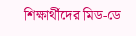শিক্ষার্থীদের মিড-ডে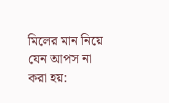মিলের মান নিয়ে যেন আপস না করা হয়: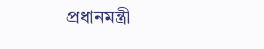প্রধানমন্ত্রী